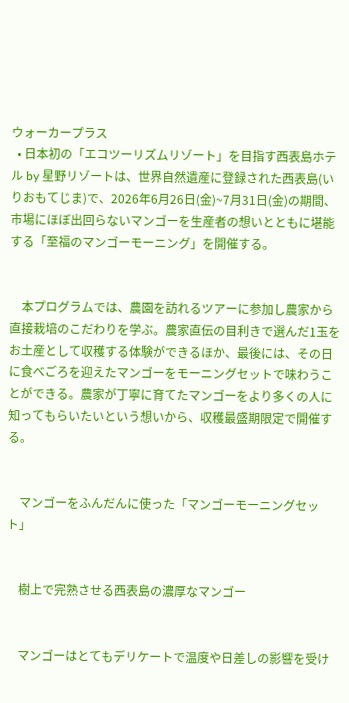ウォーカープラス
  • 日本初の「エコツーリズムリゾート」を目指す西表島ホテル by 星野リゾートは、世界自然遺産に登録された西表島(いりおもてじま)で、2026年6月26日(金)~7月31日(金)の期間、市場にほぼ出回らないマンゴーを生産者の想いとともに堪能する「至福のマンゴーモーニング」を開催する。


    本プログラムでは、農園を訪れるツアーに参加し農家から直接栽培のこだわりを学ぶ。農家直伝の目利きで選んだ1玉をお土産として収穫する体験ができるほか、最後には、その日に食べごろを迎えたマンゴーをモーニングセットで味わうことができる。農家が丁寧に育てたマンゴーをより多くの人に知ってもらいたいという想いから、収穫最盛期限定で開催する。


    マンゴーをふんだんに使った「マンゴーモーニングセット」


    樹上で完熟させる西表島の濃厚なマンゴー


    マンゴーはとてもデリケートで温度や日差しの影響を受け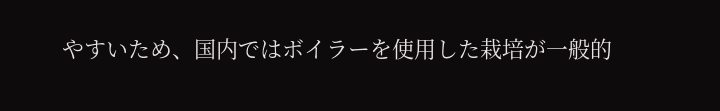やすいため、国内ではボイラーを使用した栽培が一般的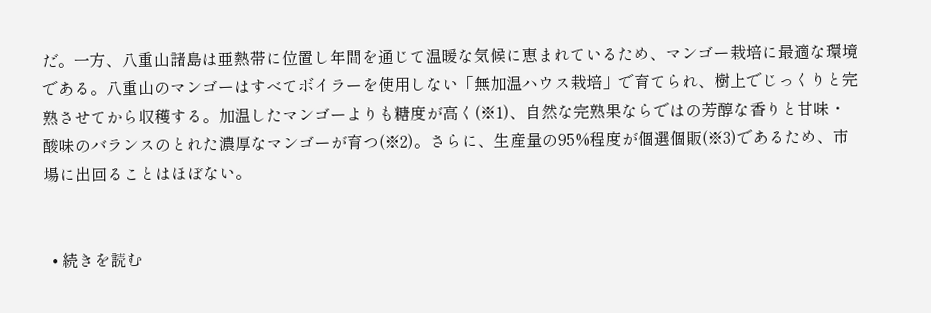だ。一方、八重山諸島は亜熱帯に位置し年間を通じて温暖な気候に恵まれているため、マンゴー栽培に最適な環境である。八重山のマンゴーはすべてボイラーを使用しない「無加温ハウス栽培」で育てられ、樹上でじっくりと完熟させてから収穫する。加温したマンゴーよりも糖度が高く(※1)、自然な完熟果ならではの芳醇な香りと甘味・酸味のバランスのとれた濃厚なマンゴーが育つ(※2)。さらに、生産量の95%程度が個選個販(※3)であるため、市場に出回ることはほぼない。


  • 続きを読む